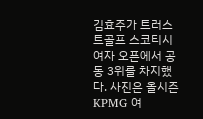김효주가 트러스트골프 스코티시 여자 오픈에서 공동 3위를 차지했다. 사진은 올시즌 KPMG 여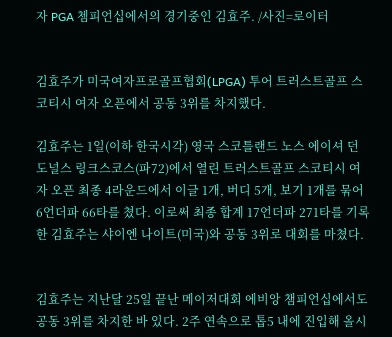자 PGA 쳄피언십에서의 경기중인 김효주. /사진=로이터


김효주가 미국여자프로골프협회(LPGA) 투어 트러스트골프 스코티시 여자 오픈에서 공동 3위를 차지했다.

김효주는 1일(이하 한국시각) 영국 스코틀랜드 노스 에이셔 던도널스 링크스코스(파72)에서 열린 트러스트골프 스코티시 여자 오픈 최종 4라운드에서 이글 1개, 버디 5개, 보기 1개를 묶어 6언더파 66타를 쳤다. 이로써 최종 합계 17언더파 271타를 기록한 김효주는 샤이엔 나이트(미국)와 공동 3위로 대회를 마쳤다.


김효주는 지난달 25일 끝난 메이저대회 에비앙 챔피언십에서도 공동 3위를 차지한 바 있다. 2주 연속으로 톱5 내에 진입해 올시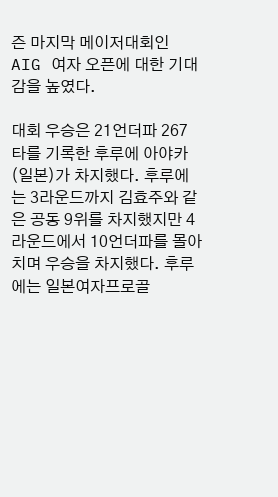즌 마지막 메이저대회인 AIG 여자 오픈에 대한 기대감을 높였다.

대회 우승은 21언더파 267타를 기록한 후루에 아야카(일본)가 차지했다. 후루에는 3라운드까지 김효주와 같은 공동 9위를 차지했지만 4라운드에서 10언더파를 몰아치며 우승을 차지했다. 후루에는 일본여자프로골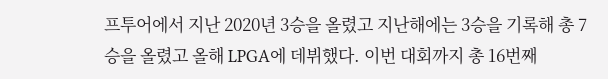프투어에서 지난 2020년 3승을 올렸고 지난해에는 3승을 기록해 총 7승을 올렸고 올해 LPGA에 데뷔했다. 이번 대회까지 총 16번째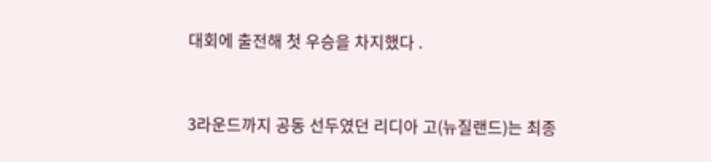대회에 출전해 첫 우승을 차지했다 .


3라운드까지 공동 선두였던 리디아 고(뉴질랜드)는 최종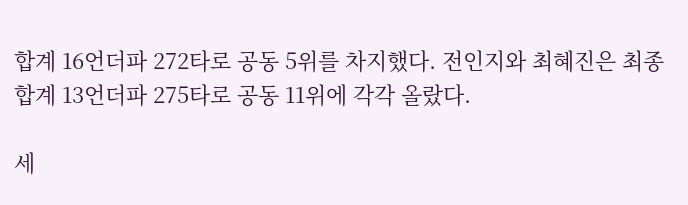합계 16언더파 272타로 공동 5위를 차지했다. 전인지와 최혜진은 최종 합계 13언더파 275타로 공동 11위에 각각 올랐다.

세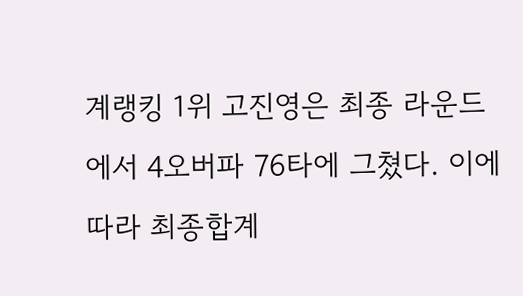계랭킹 1위 고진영은 최종 라운드에서 4오버파 76타에 그쳤다. 이에 따라 최종합계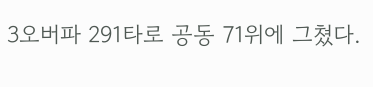3오버파 291타로 공동 71위에 그쳤다.